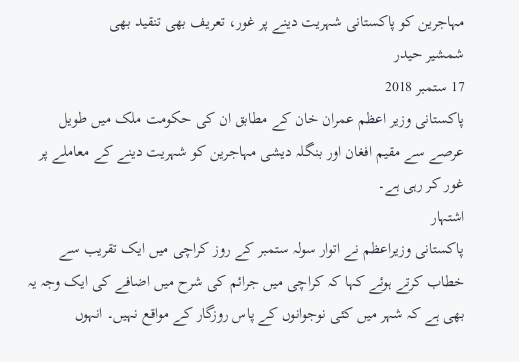مہاجرین کو پاکستانی شہریت دینے پر غور، تعریف بھی تنقید بھی
شمشیر حیدر
17 ستمبر 2018
پاکستانی وزیر اعظم عمران خان کے مطابق ان کی حکومت ملک میں طویل عرصے سے مقیم افغان اور بنگلہ دیشی مہاجرین کو شہریت دینے کے معاملے پر غور کر رہی ہے۔
اشتہار
پاکستانی وزیراعظم نے اتوار سولہ ستمبر کے روز کراچی میں ایک تقریب سے خطاب کرتے ہوئے کہا کہ کراچی میں جرائم کی شرح میں اضافے کی ایک وجہ یہ بھی ہے کہ شہر میں کئی نوجوانوں کے پاس روزگار کے مواقع نہیں۔ انہوں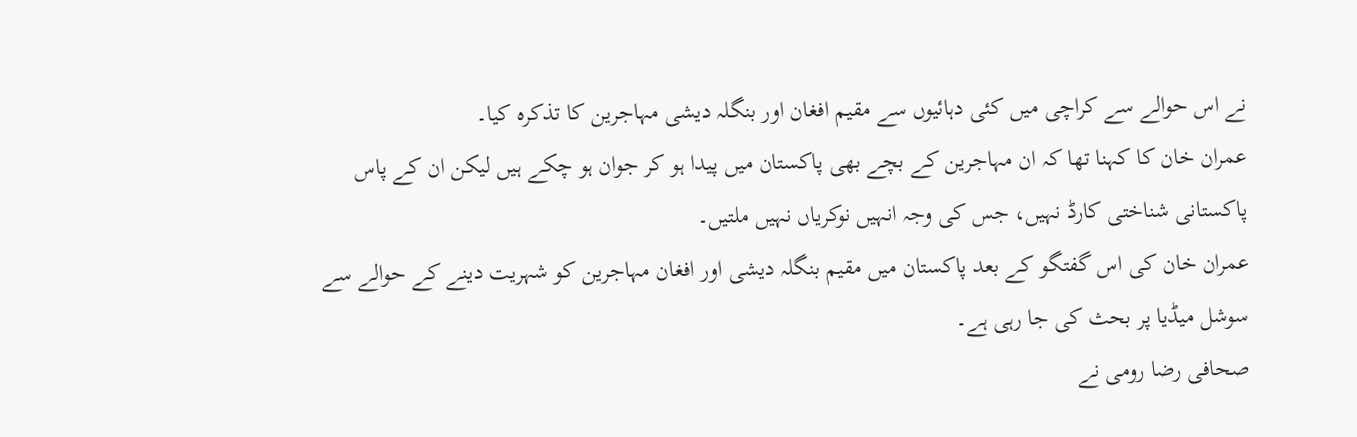نے اس حوالے سے کراچی میں کئی دہائیوں سے مقیم افغان اور بنگلہ دیشی مہاجرین کا تذکرہ کیا۔
عمران خان کا کہنا تھا کہ ان مہاجرین کے بچے بھی پاکستان میں پیدا ہو کر جوان ہو چکے ہیں لیکن ان کے پاس پاکستانی شناختی کارڈ نہیں، جس کی وجہ انہیں نوکریاں نہیں ملتیں۔
عمران خان کی اس گفتگو کے بعد پاکستان میں مقیم بنگلہ دیشی اور افغان مہاجرین کو شہریت دینے کے حوالے سے سوشل میڈیا پر بحث کی جا رہی ہے۔
صحافی رضا رومی نے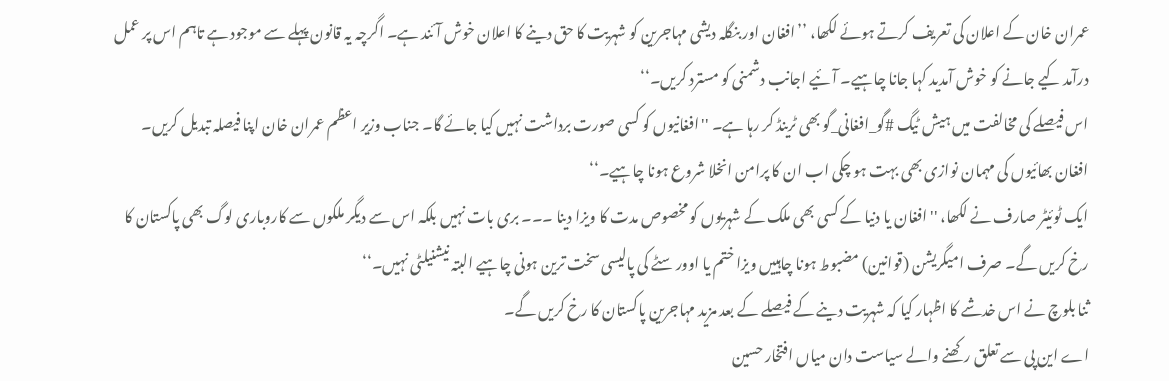عمران خان کے اعلان کی تعریف کرتے ہوئے لکھا، ’’افغان اور بنگلہ دیشی مہاجرین کو شہریت کا حق دینے کا اعلان خوش آئند ہے۔ اگرچہ یہ قانون پہلے سے موجود ہے تاہم اس پر عمل درآمد کیے جانے کو خوش آمدید کہا جانا چاہیے۔ آئیے اجانب دشمنی کو مسترد کریں۔‘‘
اس فیصلے کی مخالفت میں ہیش ٹیگ #گو_افغانی_گو بھی ٹرینڈ کر رہا ہے۔ ''افغانیوں کو کسی صورت برداشت نہیں کیا جائے گا۔ جناب وزیر اعظم عمران خان اپنا فیصلہ تبدیل کریں۔ افغان بھائیوں کی مہمان نوازی بھی بہت ہو چکی اب ان کا پرامن انخلا شروع ہونا چاہیے۔‘‘
ایک ٹوئیٹر صارف نے لکھا، ''افغان یا دنیا کے کسی بھی ملک کے شہریوں کو مخصوص مدت کا ویزا دینا ۔۔۔ بری بات نہیں بلکہ اس سے دیگر ملکوں سے کاروباری لوگ بھی پاکستان کا رخ کریں گے۔ صرف امیگریشن (قوانین) مضبوط ہونا چاہییں ویزا ختم یا اوور سٹے کی پالیسی سخت ترین ہونی چاہیے البتہ نیشنیلٹی نہیں۔‘‘
ثنا بلوچ نے اس خدشے کا اظہار کیا کہ شہریت دینے کے فیصلے کے بعد مزید مہاجرین پاکستان کا رخ کریں گے۔
اے این پی سے تعلق رکھنے والے سیاست دان میاں افتخار حسین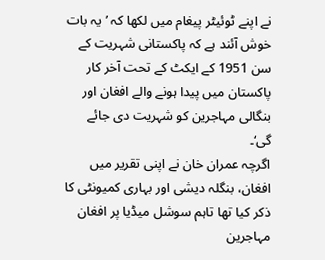نے اپنے ٹوئیٹر پیغام میں لکھا کہ ’یہ بات خوش آئند ہے کہ پاکستانی شہریت کے سن 1951 کے ایکٹ کے تحت آخر کار پاکستان میں پیدا ہونے والے افغان اور بنگالی مہاجرین کو شہریت دی جائے گی‘۔
اگرچہ عمران خان نے اپنی تقریر میں افغان، بنگلہ دیشی اور بہاری کمیونٹی کا ذکر کیا تھا تاہم سوشل میڈیا پر افغان مہاجرین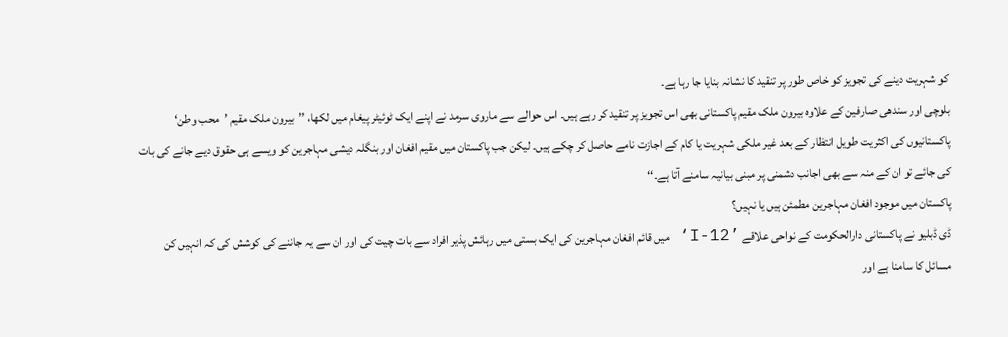کو شہریت دینے کی تجویز کو خاص طور پر تنقید کا نشانہ بنایا جا رہا ہے۔
بلوچی اور سندھی صارفین کے علاوہ بیرون ملک مقیم پاکستانی بھی اس تجویز پر تنقید کر رہے ہیں۔ اس حوالے سے ماروی سرمد نے اپنے ایک ٹوئیٹر پیغام میں لکھا، ’’بیرون ملک مقیم ’محب وطن‘ پاکستانیوں کی اکثریت طویل انتظار کے بعد غیر ملکی شہریت یا کام کے اجازت نامے حاصل کر چکے ہیں۔ لیکن جب پاکستان میں مقیم افغان اور بنگلہ دیشی مہاجرین کو ویسے ہی حقوق دیے جانے کی بات کی جائے تو ان کے منہ سے بھی اجانب دشمنی پر مبنی بیانیہ سامنے آتا ہے۔‘‘
پاکستان ميں موجود افغان مہاجرين مطمئن ہيں يا نہيں؟
ڈی ڈبليو نے پاکستانی دارالحکومت کے نواحی علاقے ’I-12‘ ميں قائم افغان مہاجرين کی ايک بستی ميں رہائش پذير افراد سے بات چيت کی اور ان سے يہ جاننے کی کوشش کی کہ انہيں کن مسائل کا سامنا ہے اور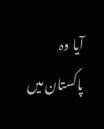آيا وہ پاکستان ميں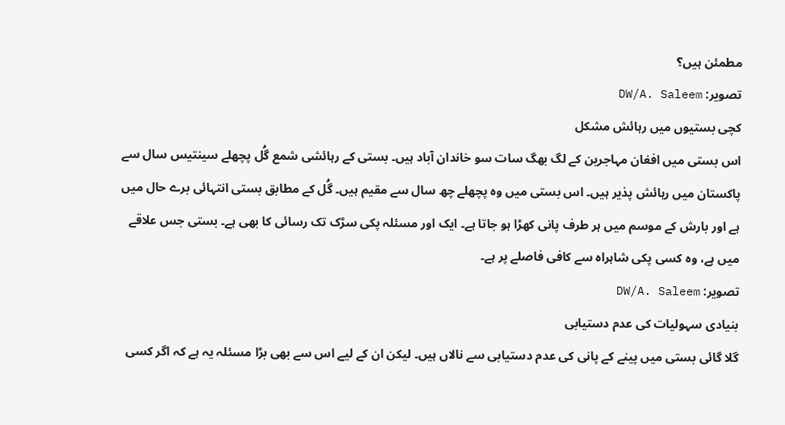مطمئن ہيں؟
تصویر: DW/A. Saleem
کچی بستيوں ميں رہائش مشکل
اس بستی ميں افغان مہاجرين کے لگ بھگ سات سو خاندان آباد ہيں۔ بستی کے رہائشی شمع گُل پچھلے سينتيس سال سے پاکستان ميں رہائش پذير ہيں۔ اس بستی ميں وہ پچھلے چھ سال سے مقيم ہيں۔ گُل کے مطابق بستی انتہائی برے حال ميں ہے اور بارش کے موسم ميں ہر طرف پانی کھڑا ہو جاتا ہے۔ ايک اور مسئلہ پکی سڑک تک رسائی کا بھی ہے۔ بستی جس علاقے ميں ہے، وہ کسی پکی شاہراہ سے کافی فاصلے پر ہے۔
تصویر: DW/A. Saleem
بنيادی سہوليات کی عدم دستيابی
گلا گائی بستی ميں پينے کے پانی کی عدم دستيابی سے نالاں ہيں۔ ليکن ان کے ليے اس سے بھی بڑا مسئلہ يہ ہے کہ اگر کسی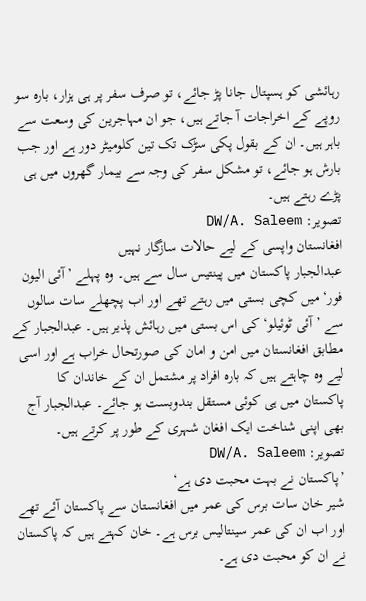رہائشی کو ہسپتال جانا پڑ جائے، تو صرف سفر پر ہی ہزار، بارہ سو روپے کے اخراجات آ جاتے ہيں، جو ان مہاجرين کی وسعت سے باہر ہيں۔ ان کے بقول پکی سڑک تک تين کلوميٹر دور ہے اور جب بارش ہو جائے، تو مشکل سفر کی وجہ سے بيمار گھروں ميں ہی پڑے رہتے ہيں۔
تصویر: DW/A. Saleem
افغانستان واپسی کے ليے حالات سازگار نہيں
عبدالجبار پاکستان ميں پينتيس سال سے ہيں۔ وہ پہلے ’آئی اليون فور‘ ميں کچی بستی ميں رہتے تھے اور اب پچھلے سات سالوں سے ’آئی ٹوئيلو‘ کی اس بستی ميں رہائش پذير ہيں۔ عبدالجبار کے مطابق افغانستان ميں امن و امان کی صورتحال خراب ہے اور اسی ليے وہ چاہتے ہيں کہ بارہ افراد پر مشتمل ان کے خاندان کا پاکستان ميں ہی کوئی مستقل بندوبست ہو جائے۔ عبدالجبار آج بھی اپنی شناخت ايک افغان شہری کے طور پر کرتے ہيں۔
تصویر: DW/A. Saleem
’پاکستان نے بہت محبت دی ہے‘
شير خان سات برس کی عمر ميں افغانستان سے پاکستان آئے تھے اور اب ان کی عمر سينتاليس برس ہے۔ خان کہتے ہيں کہ پاکستان نے ان کو محبت دی ہے۔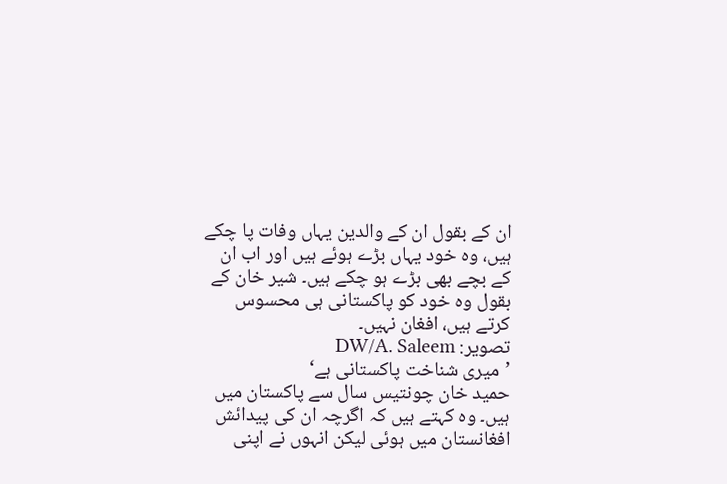ان کے بقول ان کے والدين يہاں وفات پا چکے ہيں، وہ خود يہاں بڑے ہوئے ہيں اور اب ان کے بچے بھی بڑے ہو چکے ہيں۔ شير خان کے بقول وہ خود کو پاکستانی ہی محسوس کرتے ہيں، افغان نہيں۔
تصویر: DW/A. Saleem
’ميری شناخت پاکستانی ہے‘
حميد خان چونتيس سال سے پاکستان ميں ہيں۔ وہ کہتے ہيں کہ اگرچہ ان کی پيدائش افغانستان ميں ہوئی ليکن انہوں نے اپنی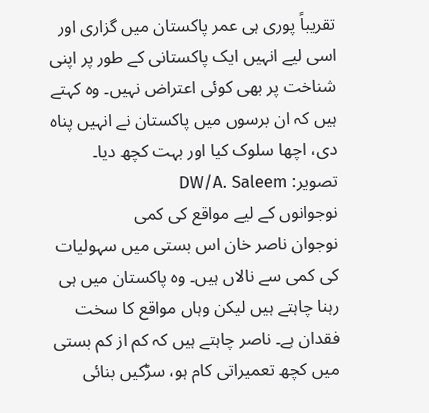تقريباً پوری ہی عمر پاکستان ميں گزاری اور اسی ليے انہيں ايک پاکستانی کے طور پر اپنی شناخت پر بھی کوئی اعتراض نہيں۔ وہ کہتے ہيں کہ ان برسوں ميں پاکستان نے انہيں پناہ دی، اچھا سلوک کيا اور بہت کچھ ديا۔
تصویر: DW/A. Saleem
نوجوانوں کے ليے مواقع کی کمی
نوجوان ناصر خان اس بستی ميں سہوليات کی کمی سے نالاں ہيں۔ وہ پاکستان ميں ہی رہنا چاہتے ہيں ليکن وہاں مواقع کا سخت فقدان ہے۔ ناصر چاہتے ہيں کہ کم از کم بستی ميں کچھ تعميراتی کام ہو، سڑکيں بنائی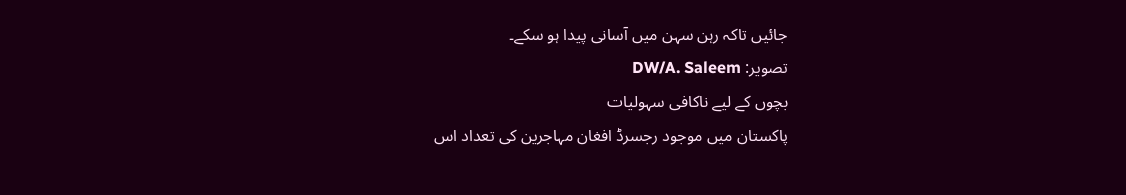جائيں تاکہ رہن سہن ميں آسانی پيدا ہو سکے۔
تصویر: DW/A. Saleem
بچوں کے ليے ناکافی سہوليات
پاکستان ميں موجود رجسرڈ افغان مہاجرين کی تعداد اس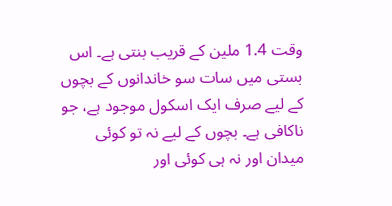وقت 1.4 ملين کے قريب بنتی ہے۔ اس بستی ميں سات سو خاندانوں کے بچوں کے ليے صرف ايک اسکول موجود ہے، جو ناکافی ہے۔ بچوں کے ليے نہ تو کوئی ميدان اور نہ ہی کوئی اور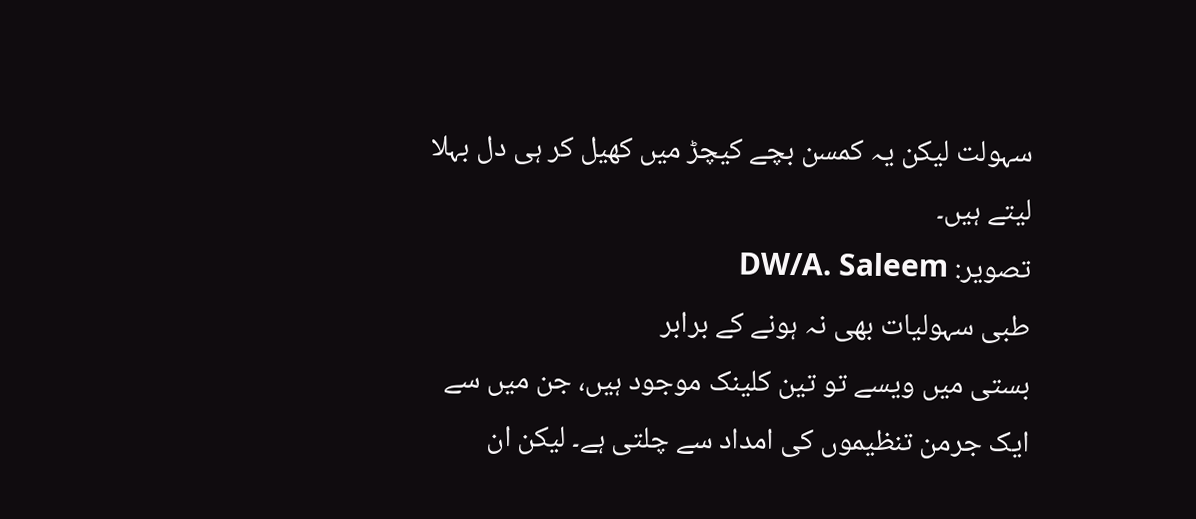سہولت ليکن يہ کمسن بچے کيچڑ ميں کھيل کر ہی دل بہلا ليتے ہيں۔
تصویر: DW/A. Saleem
طبی سہوليات بھی نہ ہونے کے برابر
بستی ميں ويسے تو تين کلینک موجود ہيں، جن ميں سے ايک جرمن تنظيموں کی امداد سے چلتی ہے۔ ليکن ان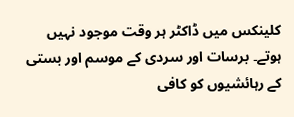کلينکس ميں ڈاکٹر ہر وقت موجود نہيں ہوتے۔ برسات اور سردی کے موسم اور بستی کے رہائشيوں کو کافی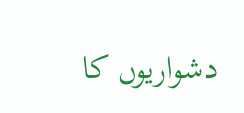دشواريوں کا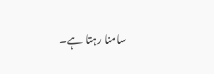سامنا رہتا ہے۔